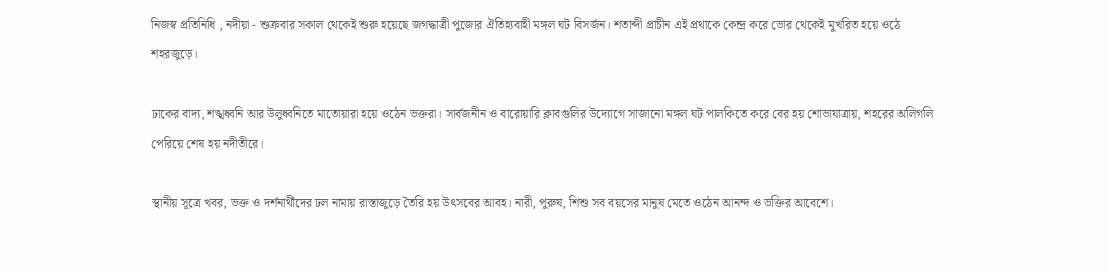নিজস্ব প্রতিনিধি , নদীয়া - শুক্রবার সকাল থেকেই শুরু হয়েছে জগদ্ধাত্রী পুজোর ঐতিহ্যবাহী মঙ্গল ঘট বিসর্জন। শতাব্দী প্রাচীন এই প্রথাকে কেন্দ্র করে ভোর থেকেই মুখরিত হয়ে ওঠে শহরজুড়ে।

ঢাকের বাদ্য, শঙ্খধ্বনি আর উলুধ্বনিতে মাতোয়ারা হয়ে ওঠেন ভক্তরা। সার্বজনীন ও বারোয়ারি ক্লাবগুলির উদ্যোগে সাজানো মঙ্গল ঘট পালকিতে করে বের হয় শোভাযাত্রায়, শহরের অলিগলি পেরিয়ে শেষ হয় নদীতীরে।

স্থানীয় সূত্রে খবর, ভক্ত ও দর্শনার্থীদের ঢল নামায় রাস্তাজুড়ে তৈরি হয় উৎসবের আবহ। নারী, পুরুষ, শিশু সব বয়সের মানুষ মেতে ওঠেন আনন্দ ও ভক্তির আবেশে।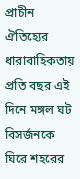প্রাচীন ঐতিহ্যের ধারাবাহিকতায় প্রতি বছর এই দিনে মঙ্গল ঘট বিসর্জনকে ঘিরে শহরের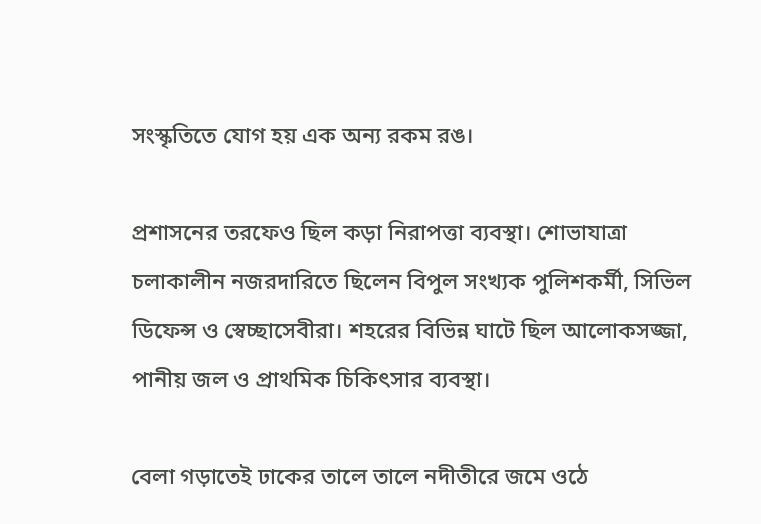সংস্কৃতিতে যোগ হয় এক অন্য রকম রঙ।

প্রশাসনের তরফেও ছিল কড়া নিরাপত্তা ব্যবস্থা। শোভাযাত্রা চলাকালীন নজরদারিতে ছিলেন বিপুল সংখ্যক পুলিশকর্মী, সিভিল ডিফেন্স ও স্বেচ্ছাসেবীরা। শহরের বিভিন্ন ঘাটে ছিল আলোকসজ্জা, পানীয় জল ও প্রাথমিক চিকিৎসার ব্যবস্থা।

বেলা গড়াতেই ঢাকের তালে তালে নদীতীরে জমে ওঠে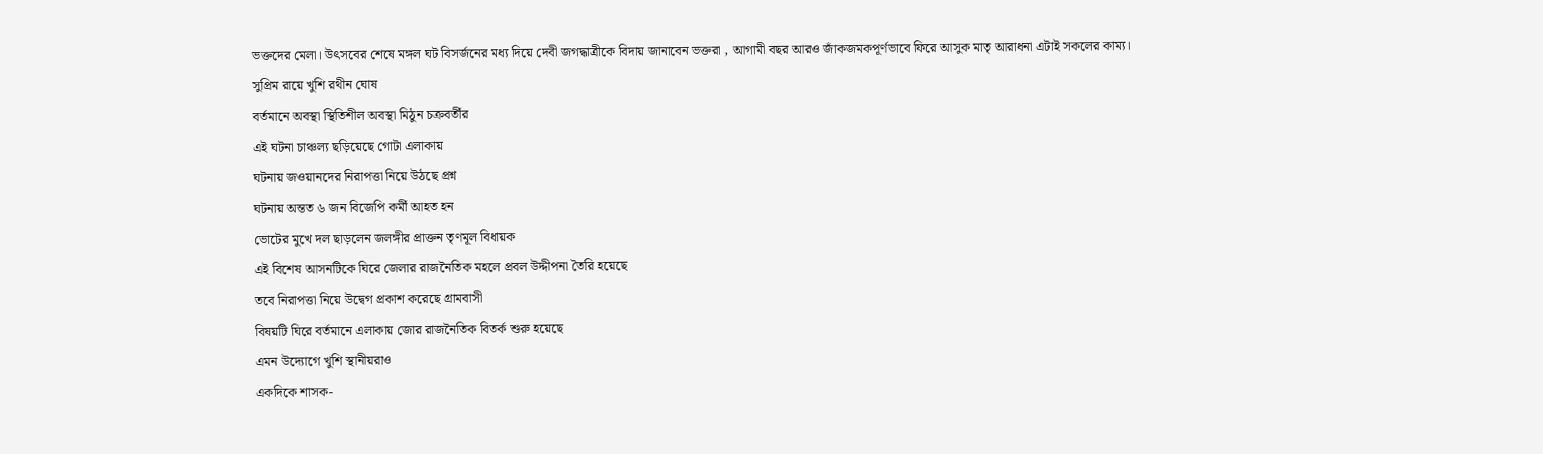ভক্তদের মেলা। উৎসবের শেষে মঙ্গল ঘট বিসর্জনের মধ্য দিয়ে দেবী জগদ্ধাত্রীকে বিদায় জানাবেন ভক্তরা , আগামী বছর আরও জাঁকজমকপূর্ণভাবে ফিরে আসুক মাতৃ আরাধনা এটাই সকলের কাম্য।
সুপ্রিম রায়ে খুশি রথীন ঘোষ
বর্তমানে অবস্থা স্থিতিশীল অবস্থা মিঠুন চক্রবর্তীর
এই ঘটনা চাঞ্চল্য ছড়িয়েছে গোটা এলাকায়
ঘটনায় জওয়ানদের নিরাপত্তা নিয়ে উঠছে প্রশ্ন
ঘটনায় অন্তত ৬ জন বিজেপি কর্মী আহত হন
ভোটের মুখে দল ছাড়লেন জলঙ্গীর প্রাক্তন তৃণমূল বিধায়ক
এই বিশেষ আসনটিকে ঘিরে জেলার রাজনৈতিক মহলে প্রবল উদ্দীপনা তৈরি হয়েছে
তবে নিরাপত্তা নিয়ে উদ্বেগ প্রকাশ করেছে গ্রামবাসী
বিষয়টি ঘিরে বর্তমানে এলাকায় জোর রাজনৈতিক বিতর্ক শুরু হয়েছে
এমন উদ্যোগে খুশি স্থানীয়রাও
একদিকে শাসক-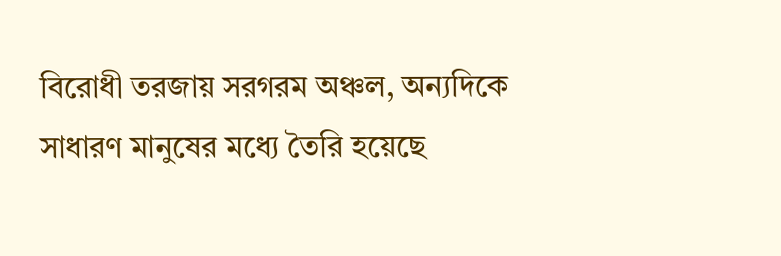বিরোধী তরজায় সরগরম অঞ্চল, অন্যদিকে সাধারণ মানুষের মধ্যে তৈরি হয়েছে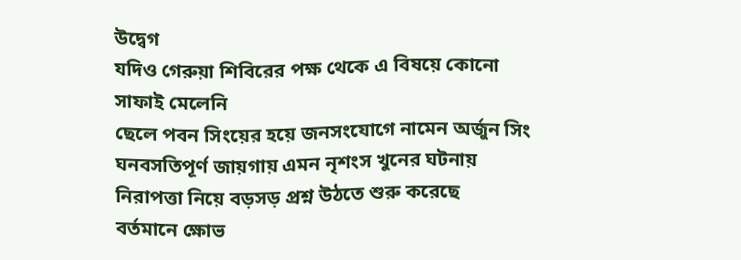উদ্বেগ
যদিও গেরুয়া শিবিরের পক্ষ থেকে এ বিষয়ে কোনো সাফাই মেলেনি
ছেলে পবন সিংয়ের হয়ে জনসংযোগে নামেন অর্জুন সিং
ঘনবসতিপূর্ণ জায়গায় এমন নৃশংস খুনের ঘটনায় নিরাপত্তা নিয়ে বড়সড় প্রশ্ন উঠতে শুরু করেছে
বর্তমানে ক্ষোভ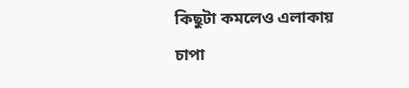কিছুটা কমলেও এলাকায় চাপা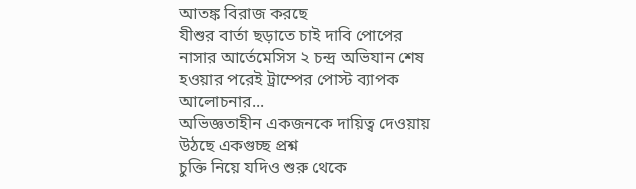আতঙ্ক বিরাজ করছে
যীশুর বার্তা ছড়াতে চাই দাবি পোপের
নাসার আর্তেমেসিস ২ চন্দ্র অভিযান শেষ হওয়ার পরেই ট্রাম্পের পোস্ট ব্যাপক আলোচনার...
অভিজ্ঞতাহীন একজনকে দায়িত্ব দেওয়ায় উঠছে একগুচ্ছ প্রশ্ন
চুক্তি নিয়ে যদিও শুরু থেকে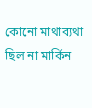কোনো মাথাব্যথা ছিল না মার্কিন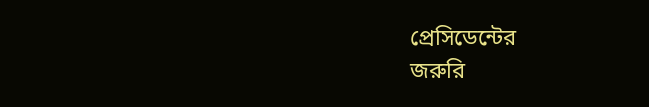প্রেসিডেন্টের
জরুরি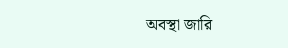অবস্থা জারি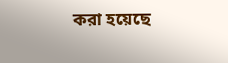করা হয়েছে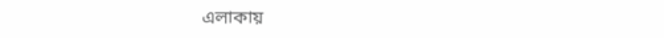এলাকায়